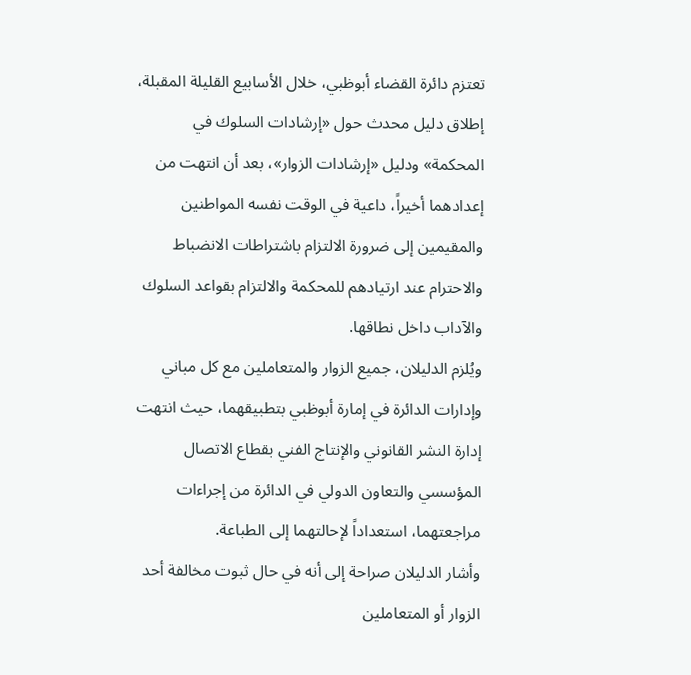تعتزم دائرة القضاء أبوظبي، خلال الأسابيع القليلة المقبلة، إطلاق دليل محدث حول «إرشادات السلوك في المحكمة» ودليل «إرشادات الزوار»، بعد أن انتهت من إعدادهما أخيراً، داعية في الوقت نفسه المواطنين والمقيمين إلى ضرورة الالتزام باشتراطات الانضباط والاحترام عند ارتيادهم للمحكمة والالتزام بقواعد السلوك والآداب داخل نطاقها.
ويُلزم الدليلان، جميع الزوار والمتعاملين مع كل مباني وإدارات الدائرة في إمارة أبوظبي بتطبيقهما، حيث انتهت إدارة النشر القانوني والإنتاج الفني بقطاع الاتصال المؤسسي والتعاون الدولي في الدائرة من إجراءات مراجعتهما، استعداداً لإحالتهما إلى الطباعة.
وأشار الدليلان صراحة إلى أنه في حال ثبوت مخالفة أحد الزوار أو المتعاملين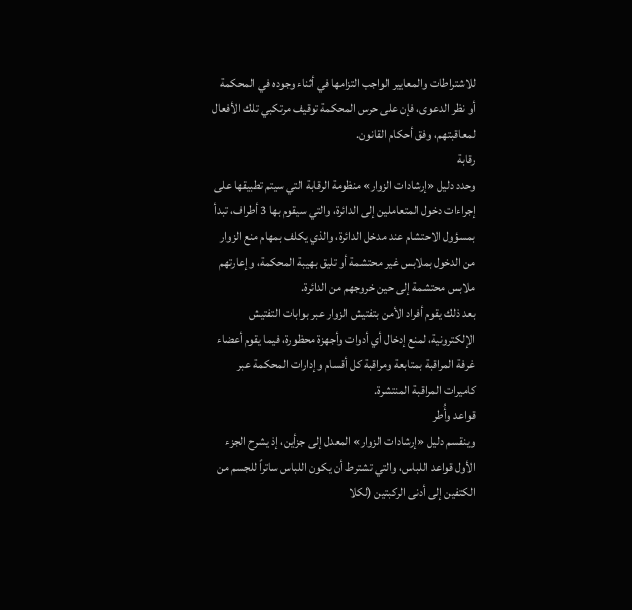للاشتراطات والمعايير الواجب التزامها في أثناء وجوده في المحكمة أو نظر الدعوى، فإن على حرس المحكمة توقيف مرتكبي تلك الأفعال لمعاقبتهم، وفق أحكام القانون.
رقابة
وحدد دليل «إرشادات الزوار» منظومة الرقابة التي سيتم تطبيقها على إجراءات دخول المتعاملين إلى الدائرة، والتي سيقوم بها 3 أطراف، تبدأ بمسؤول الاحتشام عند مدخل الدائرة، والذي يكلف بمهام منع الزوار من الدخول بملابس غير محتشمة أو تليق بهيبة المحكمة، وإعارتهم ملابس محتشمة إلى حين خروجهم من الدائرة.
بعد ذلك يقوم أفراد الأمن بتفتيش الزوار عبر بوابات التفتيش الإلكترونية، لمنع إدخال أي أدوات وأجهزة محظورة، فيما يقوم أعضاء غرفة المراقبة بمتابعة ومراقبة كل أقسام وإدارات المحكمة عبر كاميرات المراقبة المنتشرة.
قواعد وأُطر
وينقسم دليل «إرشادات الزوار» المعدل إلى جزأين، إذ يشرح الجزء الأول قواعد اللباس، والتي تشترط أن يكون اللباس ساتراً للجسم من الكتفين إلى أدنى الركبتين (لكلا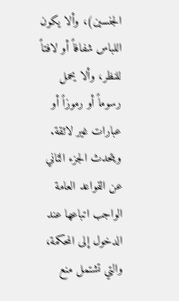الجنسين)، وألا يكون اللباس شفافاً أو لافتاً للنظر، وألا يحمل رسوماً أو رموزاً أو عبارات غير لائقة.
ويتحدث الجزء الثاني عن القواعد العامة الواجب اتباعها عند الدخول إلى المحكمة، والتي تشتمل منع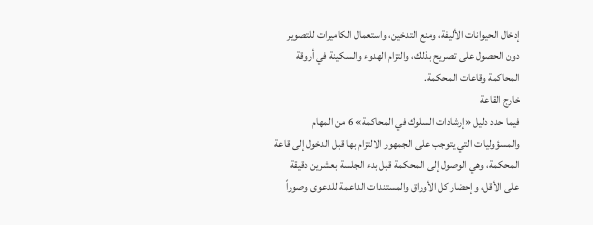إدخال الحيوانات الأليفة، ومنع التدخين، واستعمال الكاميرات للتصوير دون الحصول على تصريح بذلك، والتزام الهدوء والسكينة في أروقة المحاكمة وقاعات المحكمة.
خارج القاعة
فيما حدد دليل «إرشادات السلوك في المحاكمة» 6 من المهام والمسؤوليات التي يتوجب على الجمهور الالتزام بها قبل الدخول إلى قاعة المحكمة، وهي الوصول إلى المحكمة قبل بدء الجلسة بعشرين دقيقة على الأقل، وإحضار كل الأوراق والمستندات الداعمة للدعوى وصوراً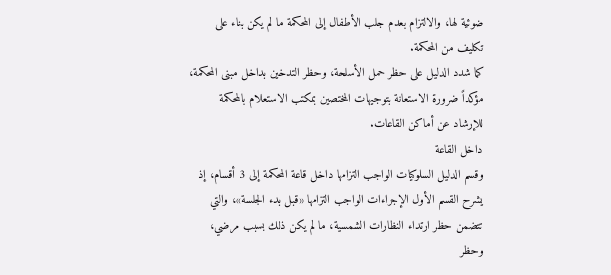ضوئية لها، والالتزام بعدم جلب الأطفال إلى المحكمة ما لم يكن بناء على تكليف من المحكمة.
كما شدد الدليل على حظر حمل الأسلحة، وحظر التدخين بداخل مبنى المحكمة، مؤكداً ضرورة الاستعانة بتوجيهات المختصين بمكتب الاستعلام بالمحكمة للإرشاد عن أماكن القاعات.
داخل القاعة
وقسم الدليل السلوكيات الواجب التزامها داخل قاعة المحكمة إلى 3 أقسام، إذ يشرح القسم الأول الإجراءات الواجب التزامها «قبل بدء الجلسة»، والتي تتضمن حظر ارتداء النظارات الشمسية، ما لم يكن ذلك بسبب مرضي، وحظر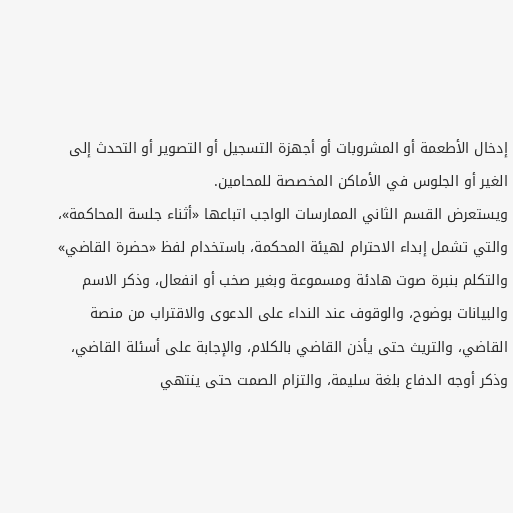إدخال الأطعمة أو المشروبات أو أجهزة التسجيل أو التصوير أو التحدث إلى الغير أو الجلوس في الأماكن المخصصة للمحامين.
ويستعرض القسم الثاني الممارسات الواجب اتباعها «أثناء جلسة المحاكمة»، والتي تشمل إبداء الاحترام لهيئة المحكمة، باستخدام لفظ «حضرة القاضي» والتكلم بنبرة صوت هادئة ومسموعة وبغير صخب أو انفعال، وذكر الاسم والبيانات بوضوح، والوقوف عند النداء على الدعوى والاقتراب من منصة القاضي، والتريث حتى يأذن القاضي بالكلام، والإجابة على أسئلة القاضي، وذكر أوجه الدفاع بلغة سليمة، والتزام الصمت حتى ينتهي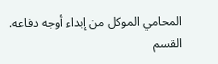المحامي الموكل من إبداء أوجه دفاعه.
القسم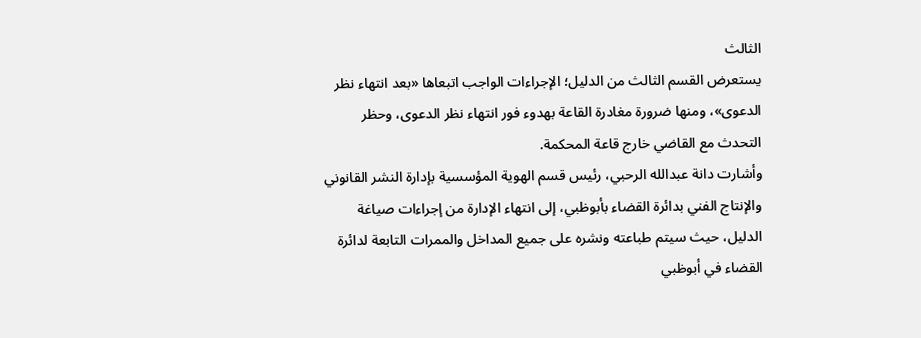الثالث
يستعرض القسم الثالث من الدليل؛ الإجراءات الواجب اتبعاها «بعد انتهاء نظر الدعوى»، ومنها ضرورة مغادرة القاعة بهدوء فور انتهاء نظر الدعوى، وحظر التحدث مع القاضي خارج قاعة المحكمة.
وأشارت دانة عبدالله الرحبي، رئيس قسم الهوية المؤسسية بإدارة النشر القانوني والإنتاج الفني بدائرة القضاء بأبوظبي، إلى انتهاء الإدارة من إجراءات صياغة الدليل، حيث سيتم طباعته ونشره على جميع المداخل والممرات التابعة لدائرة القضاء في أبوظبي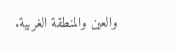والعين والمنطقة الغربية.